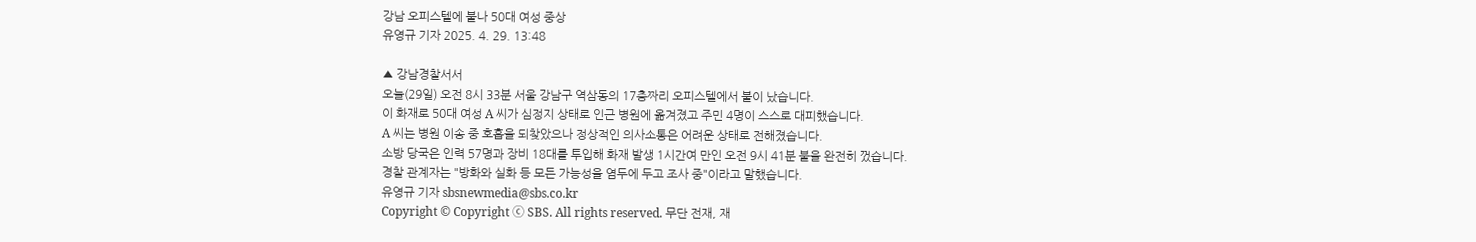강남 오피스텔에 불나 50대 여성 중상
유영규 기자 2025. 4. 29. 13:48

▲ 강남경찰서서
오늘(29일) 오전 8시 33분 서울 강남구 역삼동의 17층짜리 오피스텔에서 불이 났습니다.
이 화재로 50대 여성 A 씨가 심정지 상태로 인근 병원에 옮겨졌고 주민 4명이 스스로 대피했습니다.
A 씨는 병원 이송 중 호흡을 되찾았으나 정상적인 의사소통은 어려운 상태로 전해졌습니다.
소방 당국은 인력 57명과 장비 18대를 투입해 화재 발생 1시간여 만인 오전 9시 41분 불을 완전히 껐습니다.
경찰 관계자는 "방화와 실화 등 모든 가능성을 염두에 두고 조사 중"이라고 말했습니다.
유영규 기자 sbsnewmedia@sbs.co.kr
Copyright © Copyright ⓒ SBS. All rights reserved. 무단 전재, 재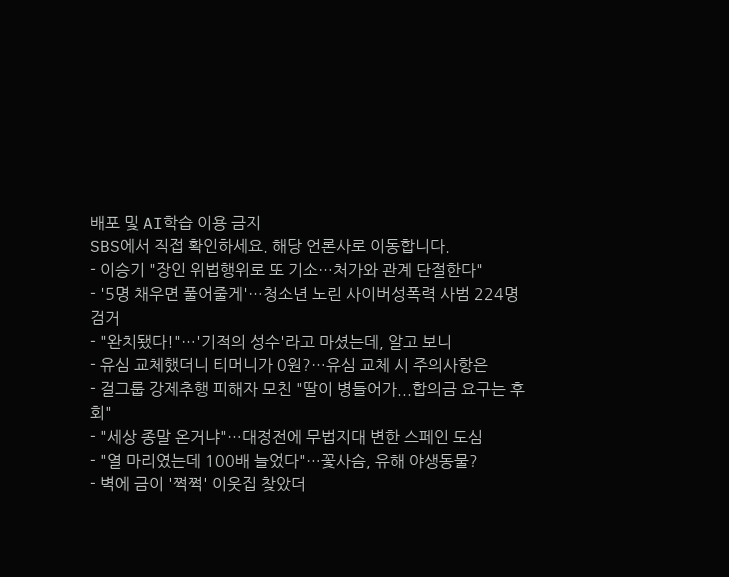배포 및 AI학습 이용 금지
SBS에서 직접 확인하세요. 해당 언론사로 이동합니다.
- 이승기 "장인 위법행위로 또 기소…처가와 관계 단절한다"
- '5명 채우면 풀어줄게'…청소년 노린 사이버성폭력 사범 224명 검거
- "완치됐다!"…'기적의 성수'라고 마셨는데, 알고 보니
- 유심 교체했더니 티머니가 0원?…유심 교체 시 주의사항은
- 걸그룹 강제추행 피해자 모친 "딸이 병들어가...합의금 요구는 후회"
- "세상 종말 온거냐"…대정전에 무법지대 변한 스페인 도심
- "열 마리였는데 100배 늘었다"…꽃사슴, 유해 야생동물?
- 벽에 금이 '쩍쩍' 이웃집 찾았더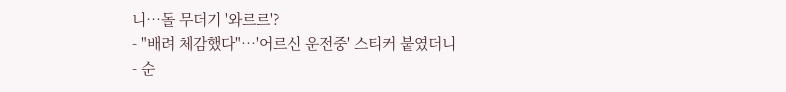니…돌 무더기 '와르르'?
- "배려 체감했다"…'어르신 운전중' 스티커 붙였더니
- 순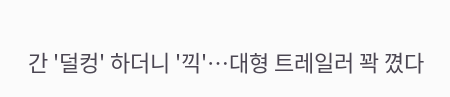간 '덜컹' 하더니 '끽'…대형 트레일러 꽉 꼈다